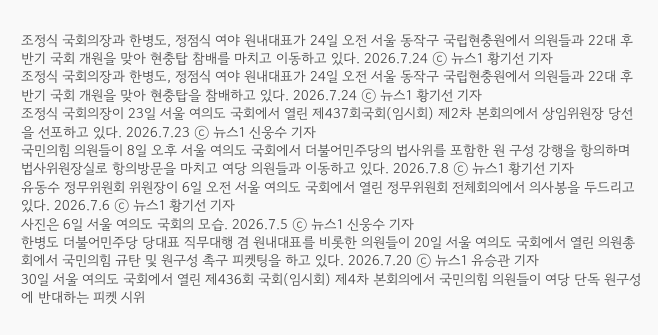조정식 국회의장과 한병도, 정점식 여야 원내대표가 24일 오전 서울 동작구 국립현충원에서 의원들과 22대 후반기 국회 개원을 맞아 현충탑 참배를 마치고 이동하고 있다. 2026.7.24 ⓒ 뉴스1 황기선 기자
조정식 국회의장과 한병도, 정점식 여야 원내대표가 24일 오전 서울 동작구 국립현충원에서 의원들과 22대 후반기 국회 개원을 맞아 현충탑을 참배하고 있다. 2026.7.24 ⓒ 뉴스1 황기선 기자
조정식 국회의장이 23일 서울 여의도 국회에서 열린 제437회국회(임시회) 제2차 본회의에서 상임위원장 당선을 선포하고 있다. 2026.7.23 ⓒ 뉴스1 신웅수 기자
국민의힘 의원들이 8일 오후 서울 여의도 국회에서 더불어민주당의 법사위를 포함한 원 구성 강행을 항의하며 법사위원장실로 항의방문을 마치고 여당 의원들과 이동하고 있다. 2026.7.8 ⓒ 뉴스1 황기선 기자
유동수 정무위원회 위원장이 6일 오전 서울 여의도 국회에서 열린 정무위원회 전체회의에서 의사봉을 두드리고 있다. 2026.7.6 ⓒ 뉴스1 황기선 기자
사진은 6일 서울 여의도 국회의 모습. 2026.7.5 ⓒ 뉴스1 신웅수 기자
한병도 더불어민주당 당대표 직무대행 겸 원내대표를 비롯한 의원들이 20일 서울 여의도 국회에서 열린 의원총회에서 국민의힘 규탄 및 원구성 촉구 피켓팅을 하고 있다. 2026.7.20 ⓒ 뉴스1 유승관 기자
30일 서울 여의도 국회에서 열린 제436회 국회(임시회) 제4차 본회의에서 국민의힘 의원들이 여당 단독 원구성에 반대하는 피켓 시위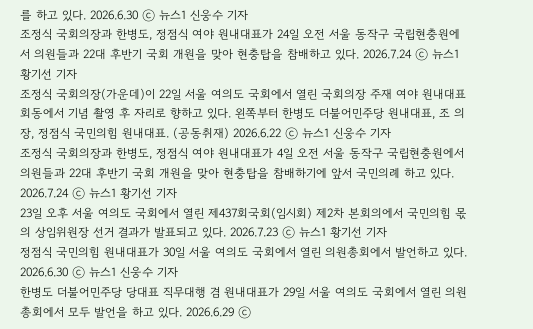를 하고 있다. 2026.6.30 ⓒ 뉴스1 신웅수 기자
조정식 국회의장과 한병도, 정점식 여야 원내대표가 24일 오전 서울 동작구 국립현충원에서 의원들과 22대 후반기 국회 개원을 맞아 현충탑을 참배하고 있다. 2026.7.24 ⓒ 뉴스1 황기선 기자
조정식 국회의장(가운데)이 22일 서울 여의도 국회에서 열린 국회의장 주재 여야 원내대표 회동에서 기념 촬영 후 자리로 향하고 있다. 왼쪽부터 한병도 더불어민주당 원내대표, 조 의장, 정점식 국민의힘 원내대표. (공동취재) 2026.6.22 ⓒ 뉴스1 신웅수 기자
조정식 국회의장과 한병도, 정점식 여야 원내대표가 4일 오전 서울 동작구 국립현충원에서 의원들과 22대 후반기 국회 개원을 맞아 현충탑을 참배하기에 앞서 국민의례 하고 있다. 2026.7.24 ⓒ 뉴스1 황기선 기자
23일 오후 서울 여의도 국회에서 열린 제437회국회(임시회) 제2차 본회의에서 국민의힘 몫의 상임위원장 선거 결과가 발표되고 있다. 2026.7.23 ⓒ 뉴스1 황기선 기자
정점식 국민의힘 원내대표가 30일 서울 여의도 국회에서 열린 의원총회에서 발언하고 있다. 2026.6.30 ⓒ 뉴스1 신웅수 기자
한병도 더불어민주당 당대표 직무대행 겸 원내대표가 29일 서울 여의도 국회에서 열린 의원총회에서 모두 발언을 하고 있다. 2026.6.29 ⓒ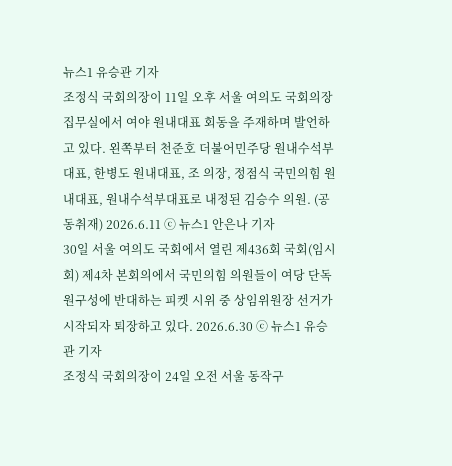뉴스1 유승관 기자
조정식 국회의장이 11일 오후 서울 여의도 국회의장 집무실에서 여야 원내대표 회동을 주재하며 발언하고 있다. 왼쪽부터 천준호 더불어민주당 원내수석부대표, 한병도 원내대표, 조 의장, 정점식 국민의힘 원내대표, 원내수석부대표로 내정된 김승수 의원. (공동취재) 2026.6.11 ⓒ 뉴스1 안은나 기자
30일 서울 여의도 국회에서 열린 제436회 국회(임시회) 제4차 본회의에서 국민의힘 의원들이 여당 단독 원구성에 반대하는 피켓 시위 중 상임위원장 선거가 시작되자 퇴장하고 있다. 2026.6.30 ⓒ 뉴스1 유승관 기자
조정식 국회의장이 24일 오전 서울 동작구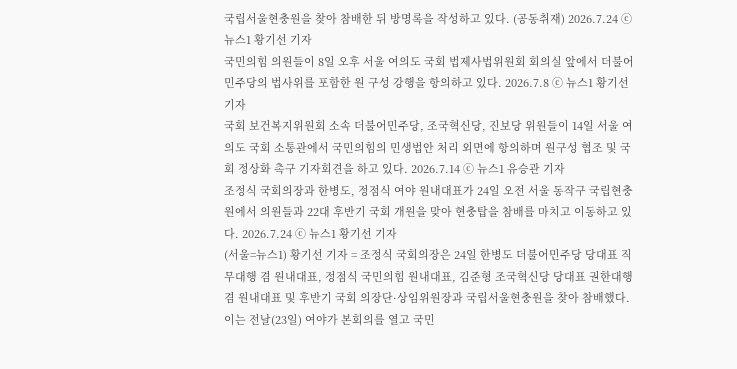국립서울현충원을 찾아 참배한 뒤 방명록을 작성하고 있다. (공동취재) 2026.7.24 ⓒ 뉴스1 황기선 기자
국민의힘 의원들이 8일 오후 서울 여의도 국회 법제사법위원회 회의실 앞에서 더불어민주당의 법사위를 포함한 원 구성 강행을 항의하고 있다. 2026.7.8 ⓒ 뉴스1 황기선 기자
국회 보건복지위원회 소속 더불어민주당, 조국혁신당, 진보당 위원들이 14일 서울 여의도 국회 소통관에서 국민의힘의 민생법안 처리 외면에 항의하며 원구성 협조 및 국회 정상화 촉구 기자회견을 하고 있다. 2026.7.14 ⓒ 뉴스1 유승관 기자
조정식 국회의장과 한병도, 정점식 여야 원내대표가 24일 오전 서울 동작구 국립현충원에서 의원들과 22대 후반기 국회 개원을 맞아 현충탑을 참배를 마치고 이동하고 있다. 2026.7.24 ⓒ 뉴스1 황기선 기자
(서울=뉴스1) 황기선 기자 = 조정식 국회의장은 24일 한병도 더불어민주당 당대표 직무대행 겸 원내대표, 정점식 국민의힘 원내대표, 김준형 조국혁신당 당대표 권한대행 겸 원내대표 및 후반기 국회 의장단·상임위원장과 국립서울현충원을 찾아 참배했다.
이는 전날(23일) 여야가 본회의를 열고 국민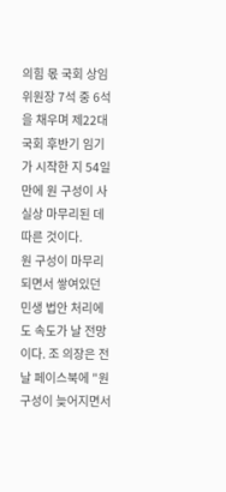의힘 몫 국회 상임위원장 7석 중 6석을 채우며 제22대 국회 후반기 임기가 시작한 지 54일 만에 원 구성이 사실상 마무리된 데 따른 것이다.
원 구성이 마무리되면서 쌓여있던 민생 법안 처리에도 속도가 날 전망이다. 조 의장은 전날 페이스북에 "원 구성이 늦어지면서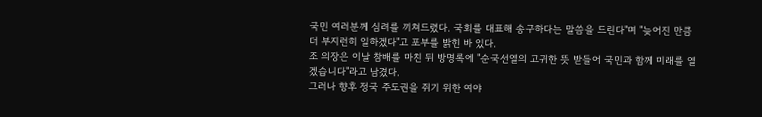국민 여러분께 심려를 끼쳐드렸다. 국회를 대표해 송구하다는 말씀을 드린다"며 "늦어진 만큼 더 부지런히 일하겠다"고 포부를 밝힌 바 있다.
조 의장은 이날 참배를 마친 뒤 방명록에 "순국선열의 고귀한 뜻 받들어 국민과 함께 미래를 열겠습니다"라고 남겼다.
그러나 향후 정국 주도권을 쥐기 위한 여야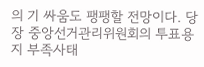의 기 싸움도 팽팽할 전망이다. 당장 중앙선거관리위원회의 투표용지 부족사태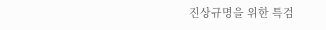진상규명을 위한 특검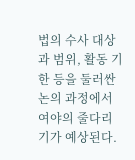법의 수사 대상과 범위, 활동 기한 등을 둘러싼 논의 과정에서 여야의 줄다리기가 예상된다.